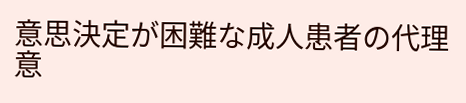意思決定が困難な成人患者の代理意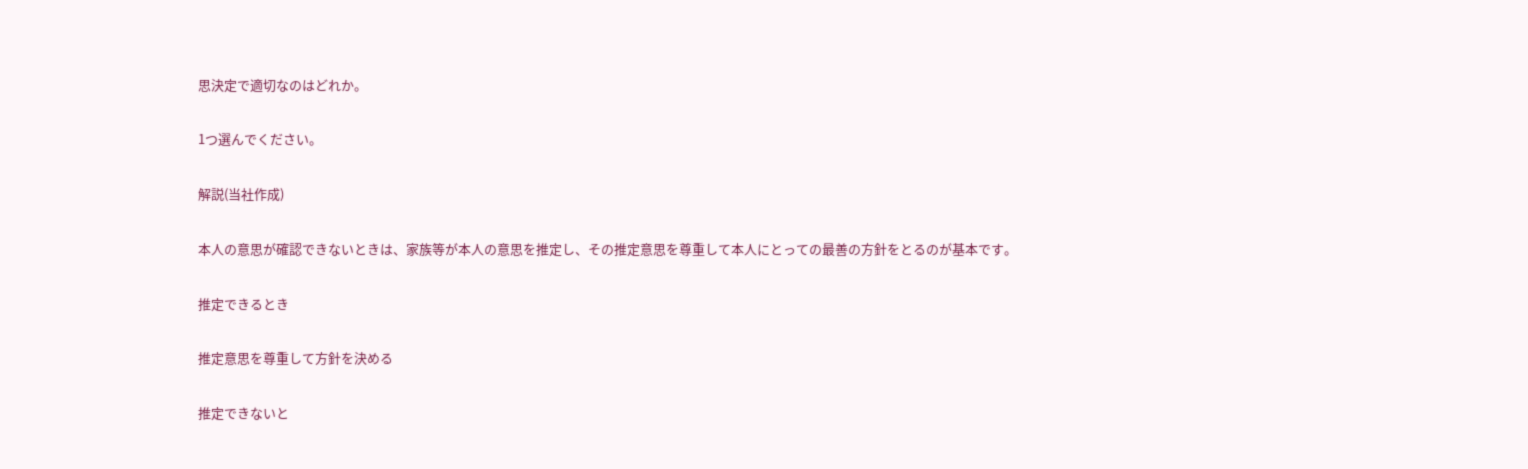思決定で適切なのはどれか。

1つ選んでください。

解説(当社作成)

本人の意思が確認できないときは、家族等が本人の意思を推定し、その推定意思を尊重して本人にとっての最善の方針をとるのが基本です。

推定できるとき

推定意思を尊重して方針を決める

推定できないと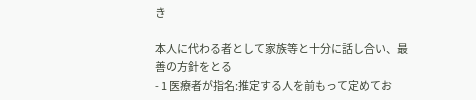き

本人に代わる者として家族等と十分に話し合い、最善の方針をとる
- 1 医療者が指名:推定する人を前もって定めてお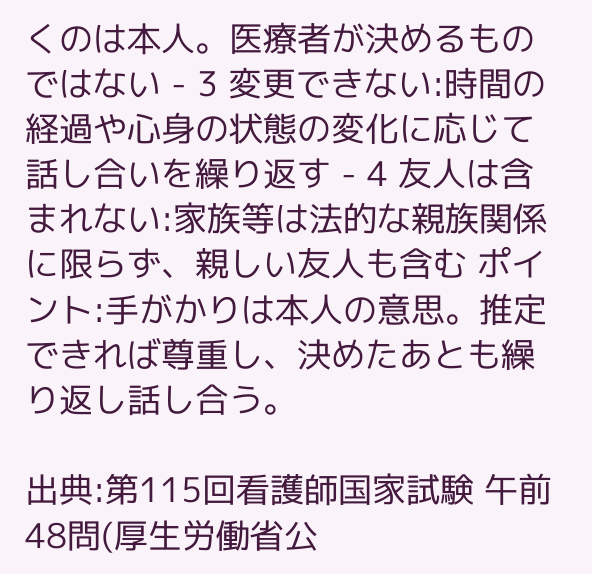くのは本人。医療者が決めるものではない - 3 変更できない:時間の経過や心身の状態の変化に応じて話し合いを繰り返す - 4 友人は含まれない:家族等は法的な親族関係に限らず、親しい友人も含む ポイント:手がかりは本人の意思。推定できれば尊重し、決めたあとも繰り返し話し合う。

出典:第115回看護師国家試験 午前48問(厚生労働省公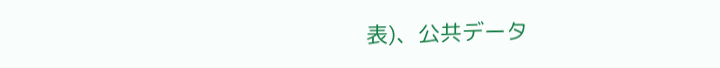表)、公共データ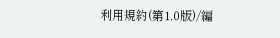利用規約(第1.0版)/編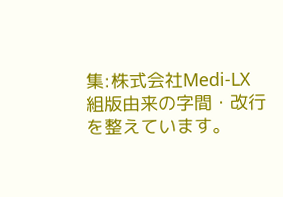集:株式会社Medi-LX
組版由来の字間・改行を整えています。